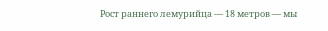Рост раннего лемурийца — 18 метров — мы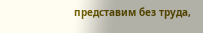представим без труда,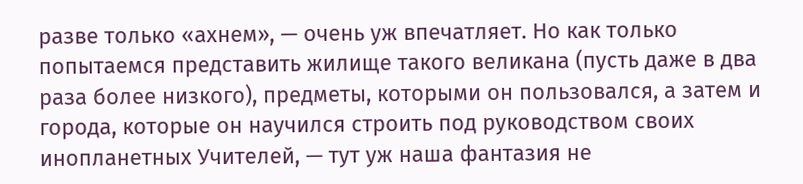разве только «ахнем», — очень уж впечатляет. Но как только попытаемся представить жилище такого великана (пусть даже в два раза более низкого), предметы, которыми он пользовался, а затем и города, которые он научился строить под руководством своих инопланетных Учителей, — тут уж наша фантазия не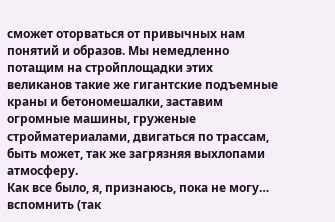сможет оторваться от привычных нам понятий и образов. Мы немедленно потащим на стройплощадки этих великанов такие же гигантские подъемные краны и бетономешалки, заставим огромные машины, груженые стройматериалами, двигаться по трассам, быть может, так же загрязняя выхлопами атмосферу.
Как все было, я, признаюсь, пока не могу… вспомнить (так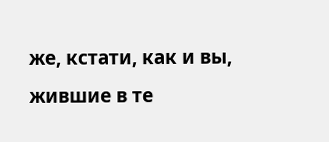же, кстати, как и вы, жившие в те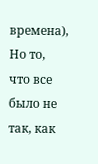времена), Но то, что все было не так, как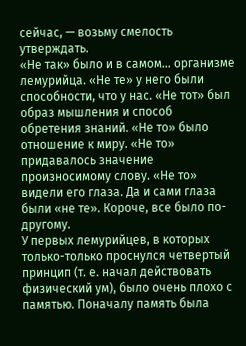сейчас, — возьму смелость утверждать.
«Не так» было и в самом… организме лемурийца. «Не те» у него были способности, что у нас. «Не тот» был образ мышления и способ обретения знаний. «Не то» было отношение к миру. «Не то» придавалось значение произносимому слову. «Не то» видели его глаза. Да и сами глаза были «не те». Короче, все было по-другому.
У первых лемурийцев, в которых только-только проснулся четвертый принцип (т. е. начал действовать физический ум), было очень плохо с памятью. Поначалу память была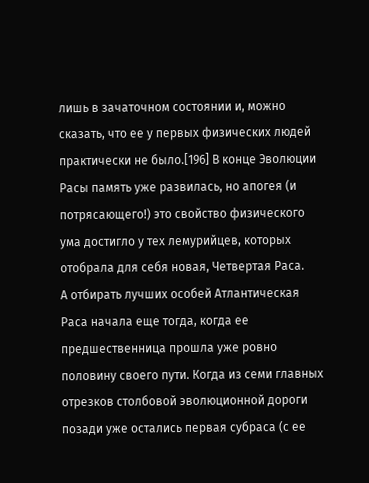лишь в зачаточном состоянии и, можно сказать, что ее у первых физических людей практически не было.[196] В конце Эволюции Расы память уже развилась, но апогея (и потрясающего!) это свойство физического ума достигло у тех лемурийцев, которых отобрала для себя новая, Четвертая Раса.
А отбирать лучших особей Атлантическая Раса начала еще тогда, когда ее предшественница прошла уже ровно половину своего пути. Когда из семи главных отрезков столбовой эволюционной дороги позади уже остались первая субраса (с ее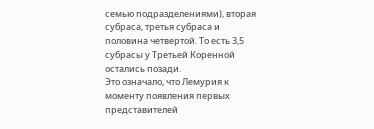семью подразделениями), вторая субраса, третья субраса и половина четвертой. То есть 3,5 субрасы у Третьей Коренной остались позади.
Это означало, что Лемурия к моменту появления первых представителей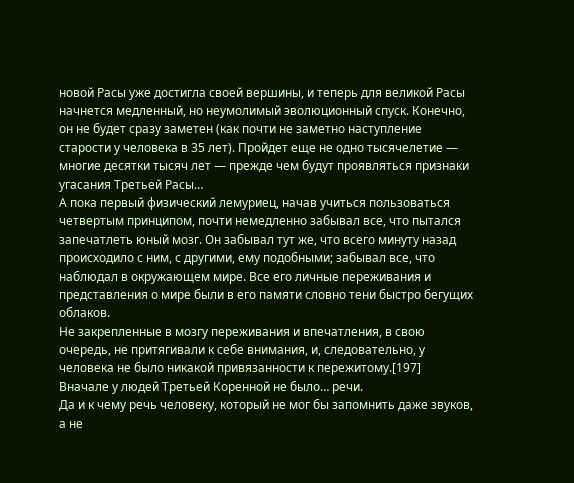новой Расы уже достигла своей вершины, и теперь для великой Расы начнется медленный, но неумолимый эволюционный спуск. Конечно, он не будет сразу заметен (как почти не заметно наступление старости у человека в 35 лет). Пройдет еще не одно тысячелетие — многие десятки тысяч лет — прежде чем будут проявляться признаки угасания Третьей Расы…
А пока первый физический лемуриец, начав учиться пользоваться четвертым принципом, почти немедленно забывал все, что пытался запечатлеть юный мозг. Он забывал тут же, что всего минуту назад происходило с ним, с другими, ему подобными; забывал все, что наблюдал в окружающем мире. Все его личные переживания и представления о мире были в его памяти словно тени быстро бегущих облаков.
Не закрепленные в мозгу переживания и впечатления, в свою очередь, не притягивали к себе внимания, и, следовательно, у человека не было никакой привязанности к пережитому.[197]
Вначале у людей Третьей Коренной не было… речи.
Да и к чему речь человеку, который не мог бы запомнить даже звуков, а не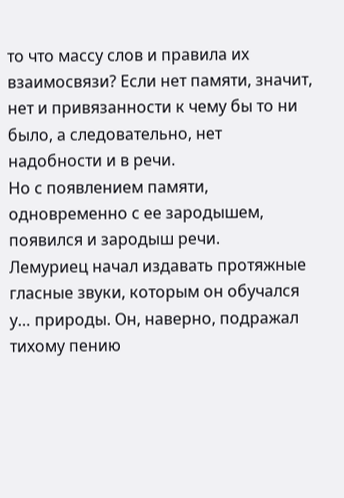то что массу слов и правила их взаимосвязи? Если нет памяти, значит, нет и привязанности к чему бы то ни было, а следовательно, нет надобности и в речи.
Но с появлением памяти, одновременно с ее зародышем, появился и зародыш речи.
Лемуриец начал издавать протяжные гласные звуки, которым он обучался у… природы. Он, наверно, подражал тихому пению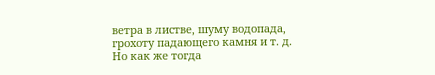ветра в листве, шуму водопада, грохоту падающего камня и т. д.
Но как же тогда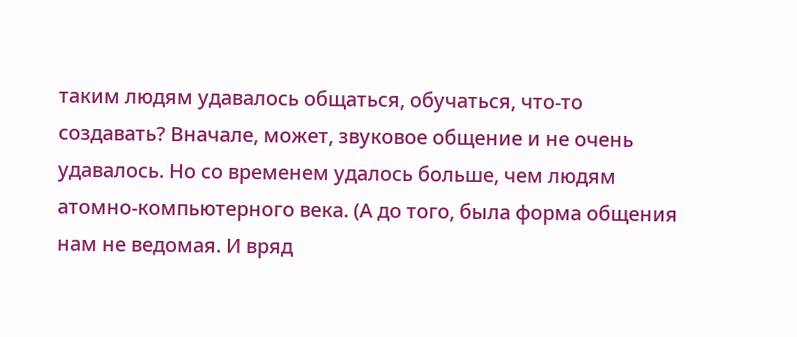таким людям удавалось общаться, обучаться, что-то создавать? Вначале, может, звуковое общение и не очень удавалось. Но со временем удалось больше, чем людям атомно-компьютерного века. (А до того, была форма общения нам не ведомая. И вряд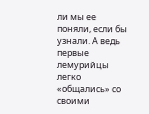ли мы ее поняли, если бы узнали. А ведь первые лемурийцы легко «общались» со своими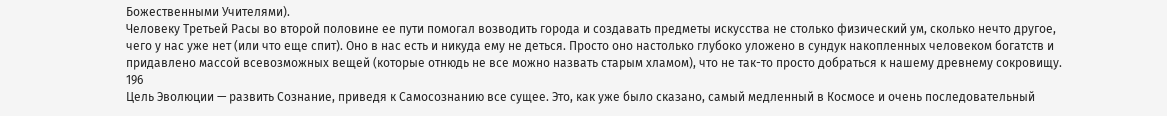Божественными Учителями).
Человеку Третьей Расы во второй половине ее пути помогал возводить города и создавать предметы искусства не столько физический ум, сколько нечто другое, чего у нас уже нет (или что еще спит). Оно в нас есть и никуда ему не деться. Просто оно настолько глубоко уложено в сундук накопленных человеком богатств и придавлено массой всевозможных вещей (которые отнюдь не все можно назвать старым хламом), что не так-то просто добраться к нашему древнему сокровищу.
196
Цель Эволюции — развить Сознание, приведя к Самосознанию все сущее. Это, как уже было сказано, самый медленный в Космосе и очень последовательный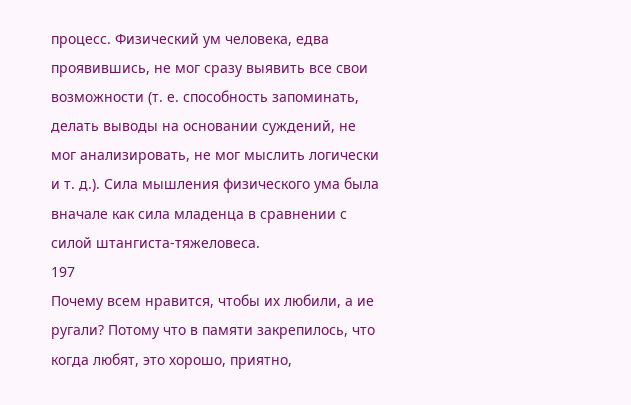процесс. Физический ум человека, едва проявившись, не мог сразу выявить все свои возможности (т. е. способность запоминать, делать выводы на основании суждений, не мог анализировать, не мог мыслить логически и т. д.). Сила мышления физического ума была вначале как сила младенца в сравнении с силой штангиста-тяжеловеса.
197
Почему всем нравится, чтобы их любили, а ие ругали? Потому что в памяти закрепилось, что когда любят, это хорошо, приятно,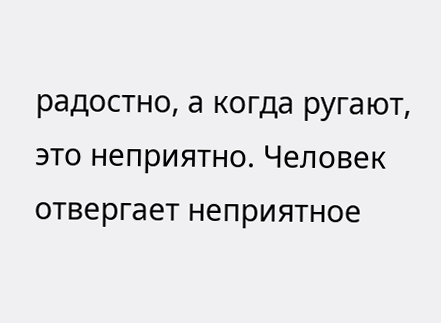радостно, а когда ругают, это неприятно. Человек отвергает неприятное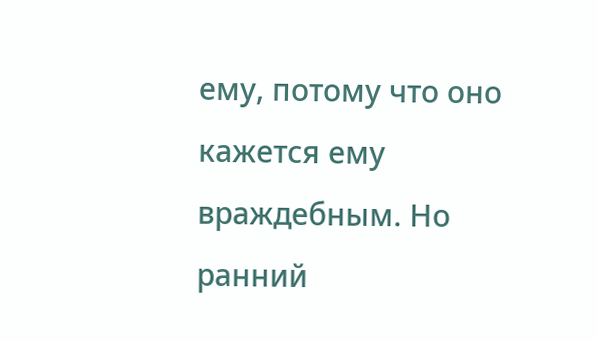ему, потому что оно кажется ему враждебным. Но ранний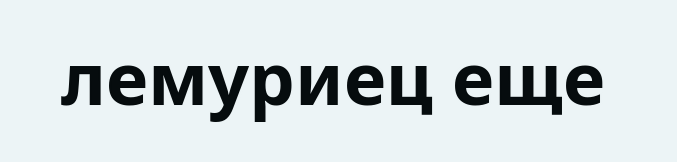лемуриец еще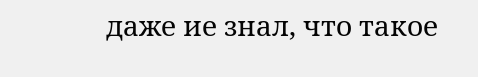даже ие знал, что такое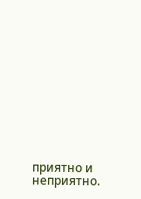приятно и неприятно.